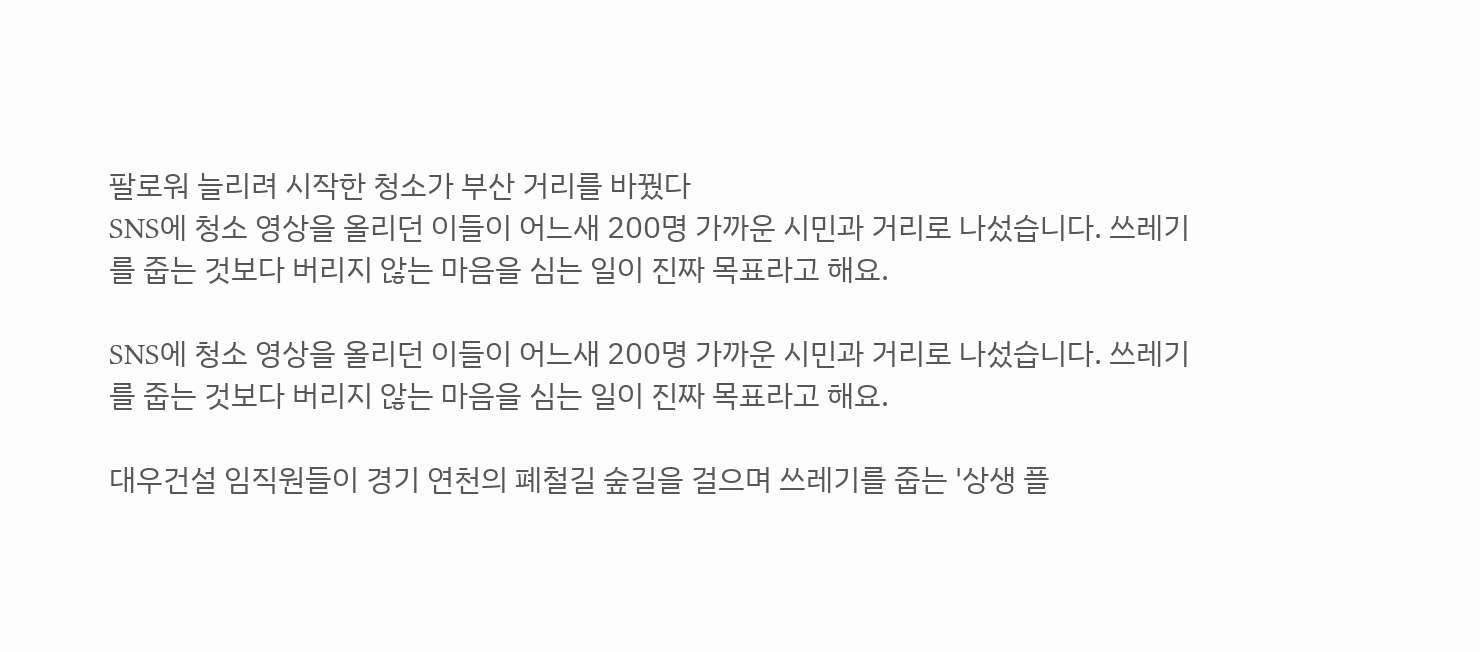팔로워 늘리려 시작한 청소가 부산 거리를 바꿨다
SNS에 청소 영상을 올리던 이들이 어느새 200명 가까운 시민과 거리로 나섰습니다. 쓰레기를 줍는 것보다 버리지 않는 마음을 심는 일이 진짜 목표라고 해요.

SNS에 청소 영상을 올리던 이들이 어느새 200명 가까운 시민과 거리로 나섰습니다. 쓰레기를 줍는 것보다 버리지 않는 마음을 심는 일이 진짜 목표라고 해요.

대우건설 임직원들이 경기 연천의 폐철길 숲길을 걸으며 쓰레기를 줍는 '상생 플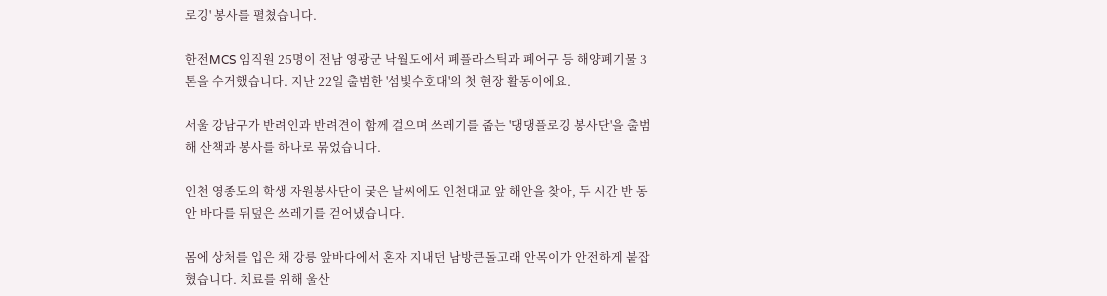로깅' 봉사를 펼쳤습니다.

한전MCS 임직원 25명이 전남 영광군 낙월도에서 폐플라스틱과 폐어구 등 해양폐기물 3톤을 수거했습니다. 지난 22일 출범한 '섬빛수호대'의 첫 현장 활동이에요.

서울 강남구가 반려인과 반려견이 함께 걸으며 쓰레기를 줍는 '댕댕플로깅 봉사단'을 출범해 산책과 봉사를 하나로 묶었습니다.

인천 영종도의 학생 자원봉사단이 궂은 날씨에도 인천대교 앞 해안을 찾아, 두 시간 반 동안 바다를 뒤덮은 쓰레기를 걷어냈습니다.

몸에 상처를 입은 채 강릉 앞바다에서 혼자 지내던 남방큰돌고래 안목이가 안전하게 붙잡혔습니다. 치료를 위해 울산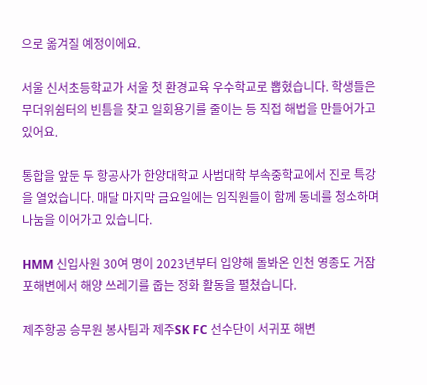으로 옮겨질 예정이에요.

서울 신서초등학교가 서울 첫 환경교육 우수학교로 뽑혔습니다. 학생들은 무더위쉼터의 빈틈을 찾고 일회용기를 줄이는 등 직접 해법을 만들어가고 있어요.

통합을 앞둔 두 항공사가 한양대학교 사범대학 부속중학교에서 진로 특강을 열었습니다. 매달 마지막 금요일에는 임직원들이 함께 동네를 청소하며 나눔을 이어가고 있습니다.

HMM 신입사원 30여 명이 2023년부터 입양해 돌봐온 인천 영종도 거잠포해변에서 해양 쓰레기를 줍는 정화 활동을 펼쳤습니다.

제주항공 승무원 봉사팀과 제주SK FC 선수단이 서귀포 해변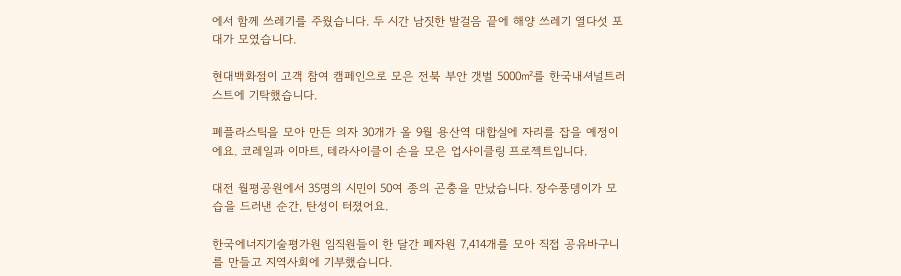에서 함께 쓰레기를 주웠습니다. 두 시간 남짓한 발걸음 끝에 해양 쓰레기 열다섯 포대가 모였습니다.

현대백화점이 고객 참여 캠페인으로 모은 전북 부안 갯벌 5000㎡를 한국내셔널트러스트에 기탁했습니다.

폐플라스틱을 모아 만든 의자 30개가 올 9월 용산역 대합실에 자리를 잡을 예정이에요. 코레일과 이마트, 테라사이클이 손을 모은 업사이클링 프로젝트입니다.

대전 월평공원에서 35명의 시민이 50여 종의 곤충을 만났습니다. 장수풍뎅이가 모습을 드러낸 순간, 탄성이 터졌어요.

한국에너지기술평가원 임직원들이 한 달간 폐자원 7,414개를 모아 직접 공유바구니를 만들고 지역사회에 기부했습니다.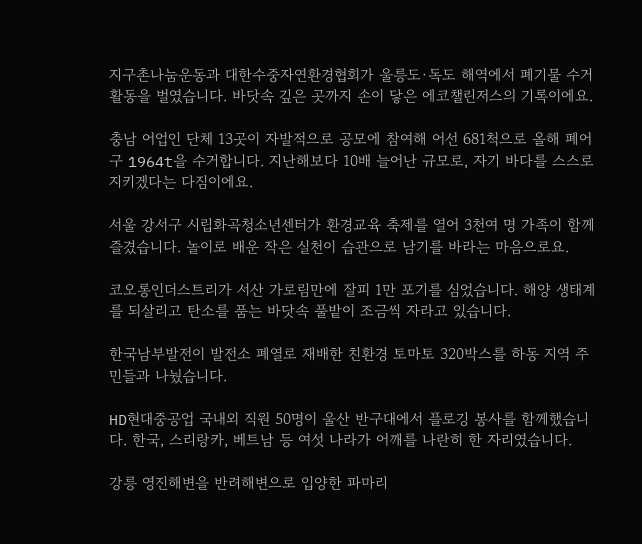지구촌나눔운동과 대한수중자연환경협회가 울릉도·독도 해역에서 폐기물 수거 활동을 벌였습니다. 바닷속 깊은 곳까지 손이 닿은 에코챌린저스의 기록이에요.

충남 어업인 단체 13곳이 자발적으로 공모에 참여해 어선 681척으로 올해 폐어구 1964t을 수거합니다. 지난해보다 10배 늘어난 규모로, 자기 바다를 스스로 지키겠다는 다짐이에요.

서울 강서구 시립화곡청소년센터가 환경교육 축제를 열어 3천여 명 가족이 함께 즐겼습니다. 놀이로 배운 작은 실천이 습관으로 남기를 바라는 마음으로요.

코오롱인더스트리가 서산 가로림만에 잘피 1만 포기를 심었습니다. 해양 생태계를 되살리고 탄소를 품는 바닷속 풀밭이 조금씩 자라고 있습니다.

한국남부발전이 발전소 폐열로 재배한 친환경 토마토 320박스를 하동 지역 주민들과 나눴습니다.

HD현대중공업 국내외 직원 50명이 울산 반구대에서 플로깅 봉사를 함께했습니다. 한국, 스리랑카, 베트남 등 여섯 나라가 어깨를 나란히 한 자리였습니다.

강릉 영진해변을 반려해변으로 입양한 파마리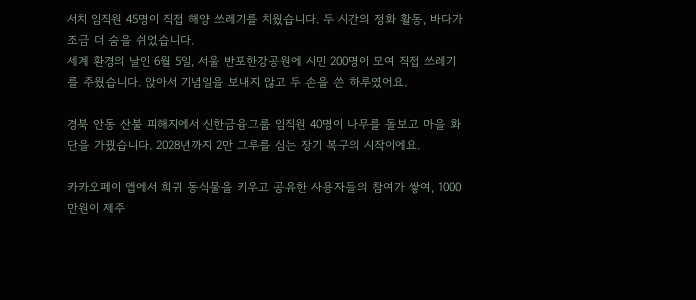서치 임직원 45명이 직접 해양 쓰레기를 치웠습니다. 두 시간의 정화 활동, 바다가 조금 더 숨을 쉬었습니다.
세계 환경의 날인 6월 5일, 서울 반포한강공원에 시민 200명이 모여 직접 쓰레기를 주웠습니다. 앉아서 기념일을 보내지 않고 두 손을 쓴 하루였어요.

경북 안동 산불 피해지에서 신한금융그룹 임직원 40명이 나무를 돌보고 마을 화단을 가꿨습니다. 2028년까지 2만 그루를 심는 장기 복구의 시작이에요.

카카오페이 앱에서 희귀 동식물을 키우고 공유한 사용자들의 참여가 쌓여, 1000만원이 제주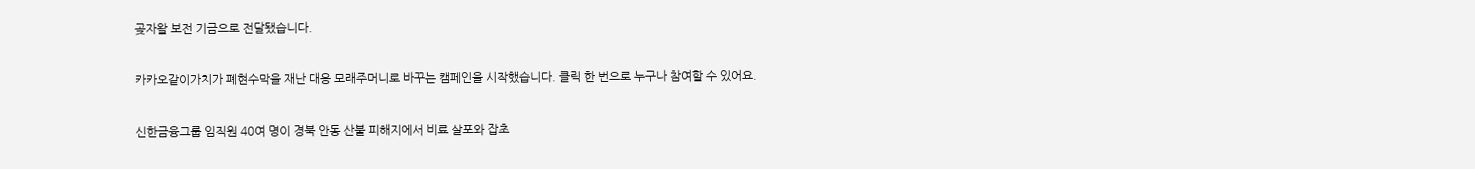곶자왈 보전 기금으로 전달됐습니다.

카카오같이가치가 폐현수막을 재난 대응 모래주머니로 바꾸는 캠페인을 시작했습니다. 클릭 한 번으로 누구나 참여할 수 있어요.

신한금융그룹 임직원 40여 명이 경북 안동 산불 피해지에서 비료 살포와 잡초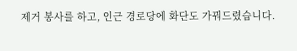제거 봉사를 하고, 인근 경로당에 화단도 가꿔드렸습니다.